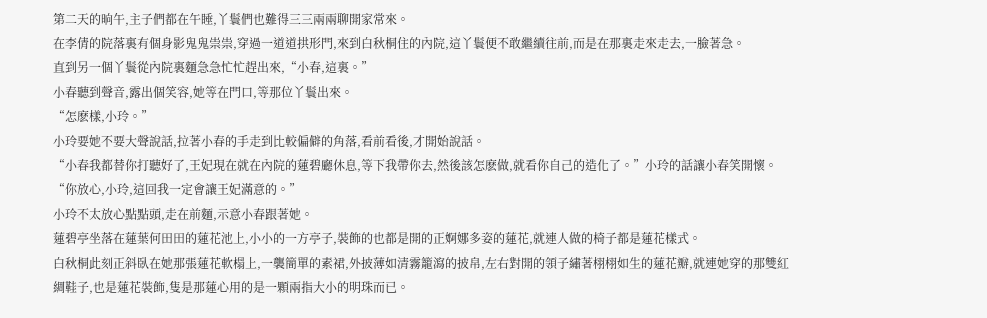第二天的晌午,主子們都在午睡,丫鬟們也難得三三兩兩聊開家常來。
在李倩的院落裏有個身影鬼鬼祟祟,穿過一道道拱形門,來到白秋桐住的內院,這丫鬟便不敢繼續往前,而是在那裏走來走去,一臉著急。
直到另一個丫鬟從內院裏麵急急忙忙趕出來,“小春,這裏。”
小春聽到聲音,露出個笑容,她等在門口,等那位丫鬟出來。
“怎麽樣,小玲。”
小玲要她不要大聲說話,拉著小春的手走到比較偏僻的角落,看前看後,才開始說話。
“小春我都替你打聽好了,王妃現在就在內院的蓮碧廳休息,等下我帶你去,然後該怎麽做,就看你自己的造化了。”小玲的話讓小春笑開懷。
“你放心,小玲,這回我一定會讓王妃滿意的。”
小玲不太放心點點頭,走在前麵,示意小春跟著她。
蓮碧亭坐落在蓮葉何田田的蓮花池上,小小的一方亭子,裝飾的也都是開的正婀娜多姿的蓮花,就連人做的椅子都是蓮花樣式。
白秋桐此刻正斜臥在她那張蓮花軟榻上,一襲簡單的素裙,外披薄如清霧籠瀉的披帛,左右對開的領子繡著栩栩如生的蓮花瓣,就連她穿的那雙紅綢鞋子,也是蓮花裝飾,隻是那蓮心用的是一顆兩指大小的明珠而已。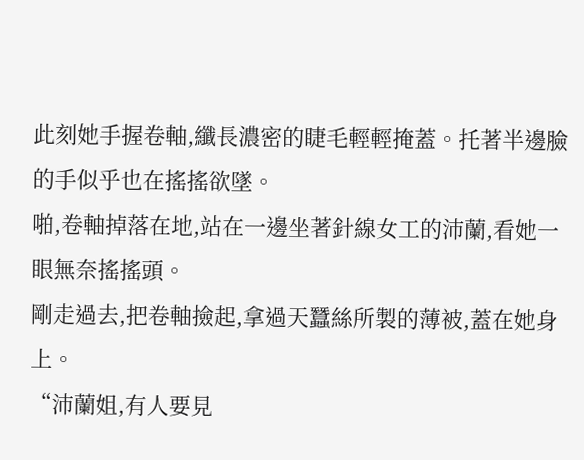此刻她手握卷軸,纖長濃密的睫毛輕輕掩蓋。托著半邊臉的手似乎也在搖搖欲墜。
啪,卷軸掉落在地,站在一邊坐著針線女工的沛蘭,看她一眼無奈搖搖頭。
剛走過去,把卷軸撿起,拿過天蠶絲所製的薄被,蓋在她身上。
“沛蘭姐,有人要見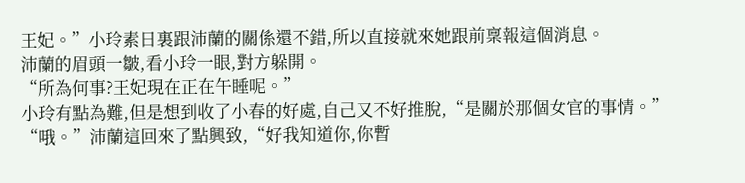王妃。”小玲素日裏跟沛蘭的關係還不錯,所以直接就來她跟前稟報這個消息。
沛蘭的眉頭一皺,看小玲一眼,對方躲開。
“所為何事?王妃現在正在午睡呢。”
小玲有點為難,但是想到收了小春的好處,自己又不好推脫,“是關於那個女官的事情。”
“哦。”沛蘭這回來了點興致,“好我知道你,你暫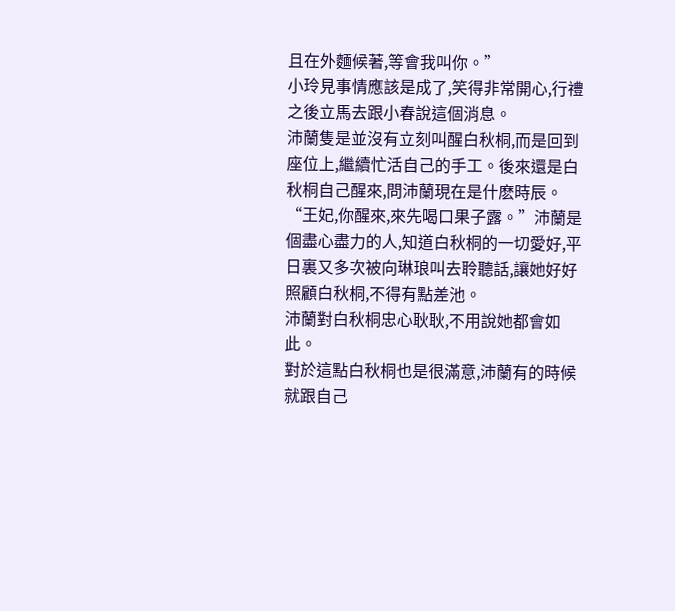且在外麵候著,等會我叫你。”
小玲見事情應該是成了,笑得非常開心,行禮之後立馬去跟小春說這個消息。
沛蘭隻是並沒有立刻叫醒白秋桐,而是回到座位上,繼續忙活自己的手工。後來還是白秋桐自己醒來,問沛蘭現在是什麽時辰。
“王妃,你醒來,來先喝口果子露。”沛蘭是個盡心盡力的人,知道白秋桐的一切愛好,平日裏又多次被向琳琅叫去聆聽話,讓她好好照顧白秋桐,不得有點差池。
沛蘭對白秋桐忠心耿耿,不用說她都會如此。
對於這點白秋桐也是很滿意,沛蘭有的時候就跟自己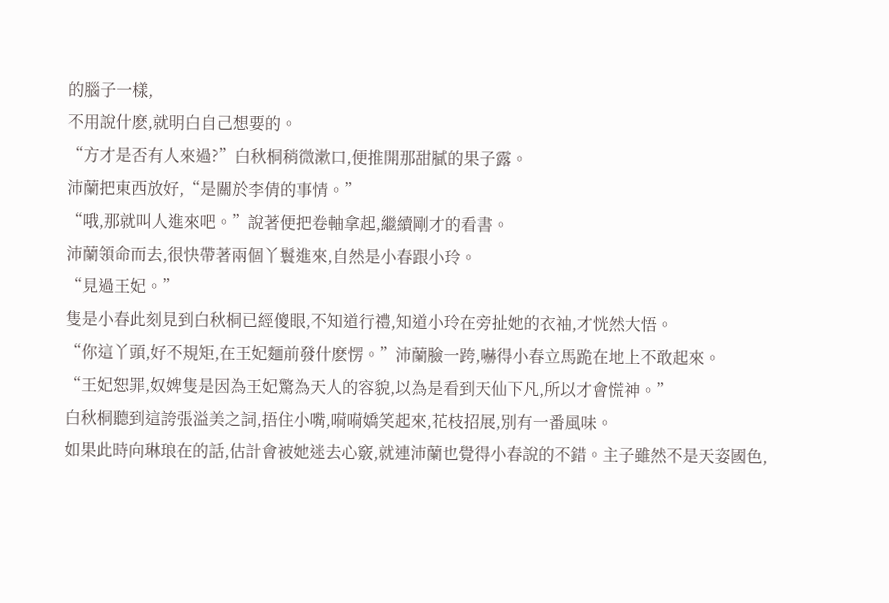的腦子一樣,
不用說什麽,就明白自己想要的。
“方才是否有人來過?”白秋桐稍微漱口,便推開那甜膩的果子露。
沛蘭把東西放好,“是關於李倩的事情。”
“哦,那就叫人進來吧。”說著便把卷軸拿起,繼續剛才的看書。
沛蘭領命而去,很快帶著兩個丫鬟進來,自然是小春跟小玲。
“見過王妃。”
隻是小春此刻見到白秋桐已經傻眼,不知道行禮,知道小玲在旁扯她的衣袖,才恍然大悟。
“你這丫頭,好不規矩,在王妃麵前發什麽愣。”沛蘭臉一跨,嚇得小春立馬跪在地上不敢起來。
“王妃恕罪,奴婢隻是因為王妃驚為天人的容貌,以為是看到天仙下凡,所以才會慌神。”
白秋桐聽到這誇張溢美之詞,捂住小嘴,嗬嗬嬌笑起來,花枝招展,別有一番風味。
如果此時向琳琅在的話,估計會被她迷去心竅,就連沛蘭也覺得小春說的不錯。主子雖然不是天姿國色,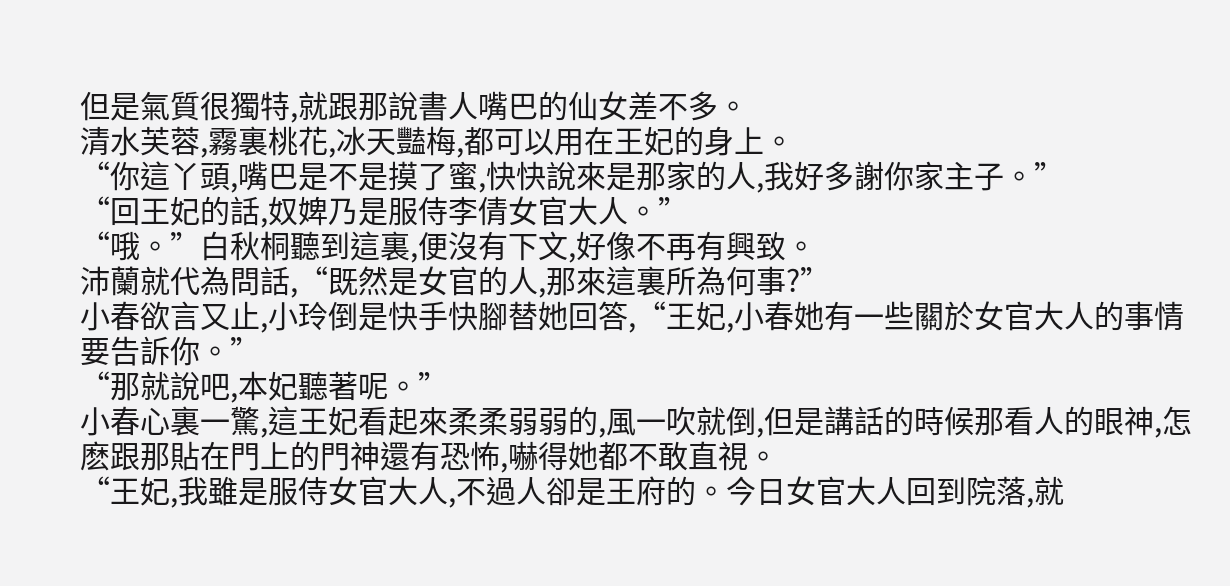但是氣質很獨特,就跟那說書人嘴巴的仙女差不多。
清水芙蓉,霧裏桃花,冰天豔梅,都可以用在王妃的身上。
“你這丫頭,嘴巴是不是摸了蜜,快快說來是那家的人,我好多謝你家主子。”
“回王妃的話,奴婢乃是服侍李倩女官大人。”
“哦。”白秋桐聽到這裏,便沒有下文,好像不再有興致。
沛蘭就代為問話,“既然是女官的人,那來這裏所為何事?”
小春欲言又止,小玲倒是快手快腳替她回答,“王妃,小春她有一些關於女官大人的事情要告訴你。”
“那就說吧,本妃聽著呢。”
小春心裏一驚,這王妃看起來柔柔弱弱的,風一吹就倒,但是講話的時候那看人的眼神,怎麽跟那貼在門上的門神還有恐怖,嚇得她都不敢直視。
“王妃,我雖是服侍女官大人,不過人卻是王府的。今日女官大人回到院落,就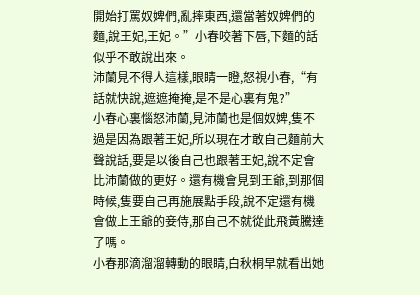開始打罵奴婢們,亂摔東西,還當著奴婢們的麵,說王妃,王妃。”小春咬著下唇,下麵的話似乎不敢說出來。
沛蘭見不得人這樣,眼睛一瞪,怒視小春,“有話就快說,遮遮掩掩,是不是心裏有鬼?”
小春心裏惱怒沛蘭,見沛蘭也是個奴婢,隻不過是因為跟著王妃,所以現在才敢自己麵前大聲說話,要是以後自己也跟著王妃,說不定會比沛蘭做的更好。還有機會見到王爺,到那個時候,隻要自己再施展點手段,說不定還有機會做上王爺的妾侍,那自己不就從此飛黃騰達了嗎。
小春那滴溜溜轉動的眼睛,白秋桐早就看出她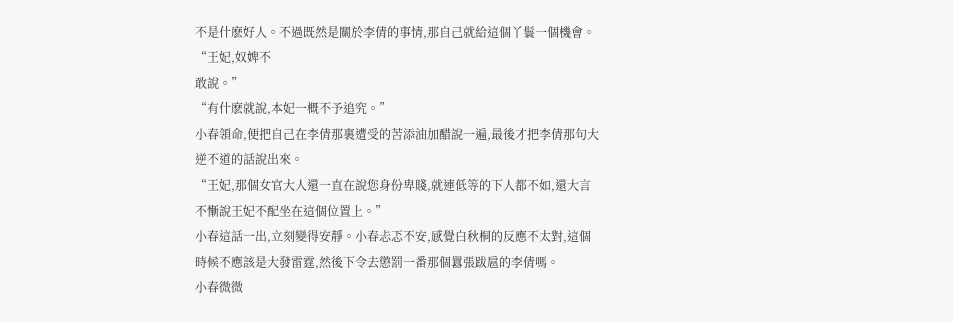不是什麽好人。不過既然是關於李倩的事情,那自己就給這個丫鬟一個機會。
“王妃,奴婢不
敢說。”
“有什麽就說,本妃一概不予追究。”
小春領命,便把自己在李倩那裏遭受的苦添油加醋說一遍,最後才把李倩那句大逆不道的話說出來。
“王妃,那個女官大人還一直在說您身份卑賤,就連低等的下人都不如,還大言不慚說王妃不配坐在這個位置上。”
小春這話一出,立刻變得安靜。小春忐忑不安,感覺白秋桐的反應不太對,這個時候不應該是大發雷霆,然後下令去懲罰一番那個囂張跋扈的李倩嗎。
小春微微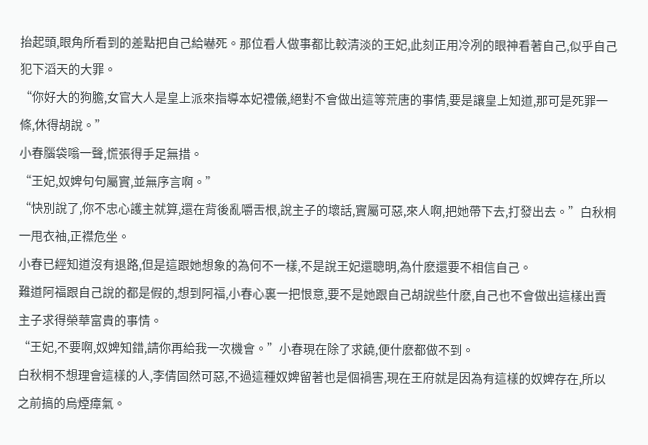抬起頭,眼角所看到的差點把自己給嚇死。那位看人做事都比較清淡的王妃,此刻正用冷冽的眼神看著自己,似乎自己犯下滔天的大罪。
“你好大的狗膽,女官大人是皇上派來指導本妃禮儀,絕對不會做出這等荒唐的事情,要是讓皇上知道,那可是死罪一條,休得胡說。”
小春腦袋嗡一聲,慌張得手足無措。
“王妃,奴婢句句屬實,並無序言啊。”
“快別說了,你不忠心護主就算,還在背後亂嚼舌根,說主子的壞話,實屬可惡,來人啊,把她帶下去,打發出去。”白秋桐一甩衣袖,正襟危坐。
小春已經知道沒有退路,但是這跟她想象的為何不一樣,不是說王妃還聰明,為什麽還要不相信自己。
難道阿福跟自己說的都是假的,想到阿福,小春心裏一把恨意,要不是她跟自己胡說些什麽,自己也不會做出這樣出賣主子求得榮華富貴的事情。
“王妃,不要啊,奴婢知錯,請你再給我一次機會。”小春現在除了求饒,便什麽都做不到。
白秋桐不想理會這樣的人,李倩固然可惡,不過這種奴婢留著也是個禍害,現在王府就是因為有這樣的奴婢存在,所以之前搞的烏煙瘴氣。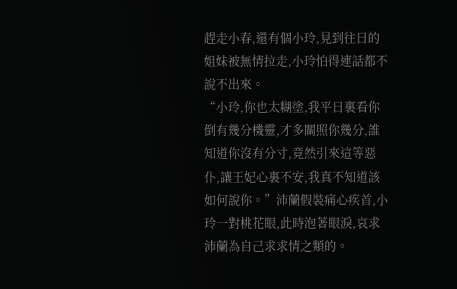趕走小春,還有個小玲,見到往日的姐妹被無情拉走,小玲怕得連話都不說不出來。
“小玲,你也太糊塗,我平日裏看你倒有幾分機靈,才多關照你幾分,誰知道你沒有分寸,竟然引來這等惡仆,讓王妃心裏不安,我真不知道該如何說你。”沛蘭假裝痛心疾首,小玲一對桃花眼,此時泡著眼淚,哀求沛蘭為自己求求情之類的。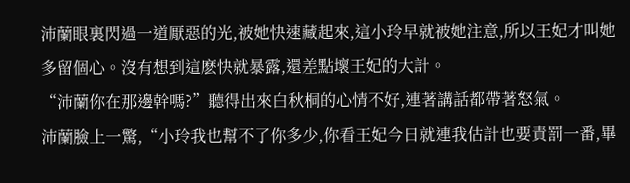沛蘭眼裏閃過一道厭惡的光,被她快速藏起來,這小玲早就被她注意,所以王妃才叫她多留個心。沒有想到這麽快就暴露,還差點壞王妃的大計。
“沛蘭你在那邊幹嗎?”聽得出來白秋桐的心情不好,連著講話都帶著怒氣。
沛蘭臉上一驚,“小玲我也幫不了你多少,你看王妃今日就連我估計也要責罰一番,畢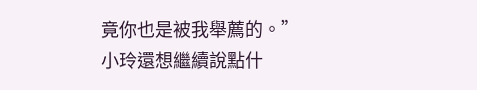竟你也是被我舉薦的。”
小玲還想繼續說點什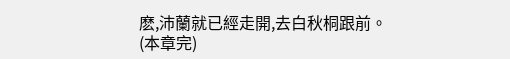麽,沛蘭就已經走開,去白秋桐跟前。
(本章完)